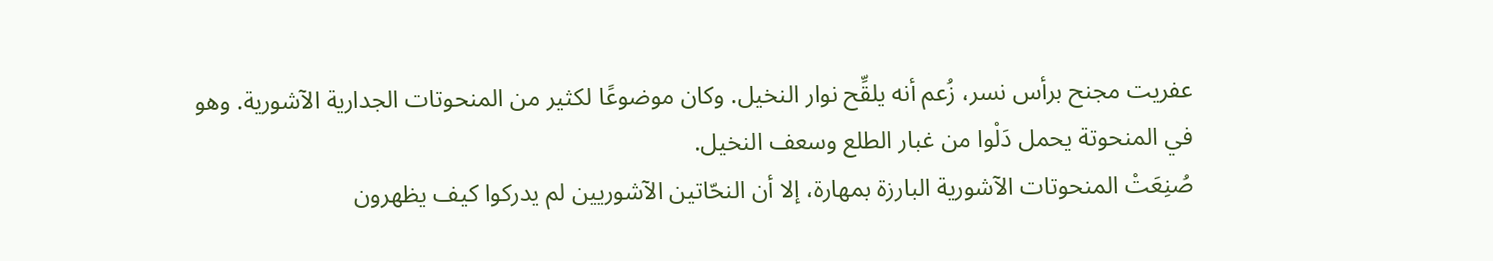عفريت مجنح برأس نسر، زُعم أنه يلقِّح نوار النخيل. وكان موضوعًا لكثير من المنحوتات الجدارية الآشورية. وهو في المنحوتة يحمل دَلْوا من غبار الطلع وسعف النخيل.
صُنِعَتْ المنحوتات الآشورية البارزة بمهارة، إلا أن النحّاتين الآشوريين لم يدركوا كيف يظهرون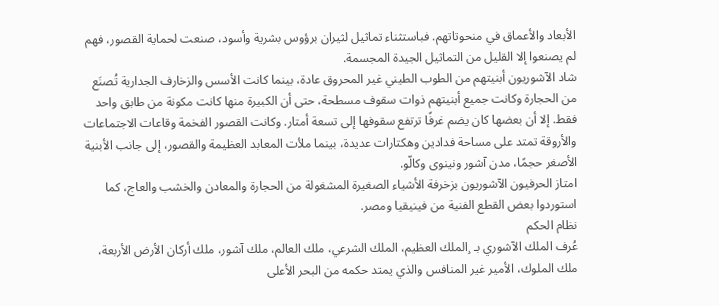الأبعاد والأعماق في منحوتاتهم. فباستثناء تماثيل لثيران برؤوس بشرية وأسود، صنعت لحماية القصور، فهم لم يصنعوا إلا القليل من التماثيل الجيدة المجسمة.
شاد الآشوريون أبنيتهم من الطوب الطيني غير المحروق عادة، بينما كانت الأسس والزخارف الجدارية تُصنَع من الحجارة وكانت جميع أبنيتهم ذوات سقوف مسطحة، حتى أن الكبيرة منها كانت مكونة من طابق واحد فقط. إلا أن بعضها كان يضم غرفًا ترتفع سقوفها إلى تسعة أمتار. وكانت القصور الفخمة وقاعات الاجتماعات والأروقة تمتد على مساحة فدادين وهكتارات عديدة، بينما ملأت المعابد العظيمة والقصور، إلى جانب الأبنية الأصغر حجمًا، مدن آشور ونينوى وكالّو.
امتاز الحرفيون الآشوريون بزخرفة الأشياء الصغيرة المشغولة من الحجارة والمعادن والخشب والعاج، كما استوردوا بعض القطع الفنية من فينيقيا ومصر.
نظام الحكم
عُرف الملك الآشوري بـ ¸الملك العظيم، الملك الشرعي، ملك العالم، ملك آشور، ملك أركان الأرض الأربعة، ملك الملوك، الأمير غير المنافس والذي يمتد حكمه من البحر الأعلى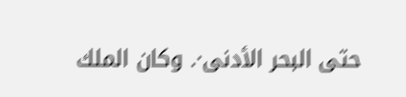حتى البحر الأدنى·. وكان الملك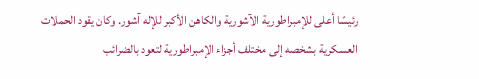رئيسًا أعلى للإمبراطورية الآشورية والكاهن الأكبر للإله آشور. وكان يقود الحملات العسكرية بشخصه إلى مختلف أجزاء الإمبراطورية لتعود بالضرائب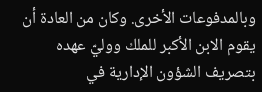وبالمدفوعات الأخرى. وكان من العادة أن يقوم الابن الأكبر للملك ووليّ عهده بتصريف الشؤون الإدارية في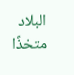البلاد متخذًا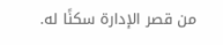من قصر الإدارة سكنًا له.